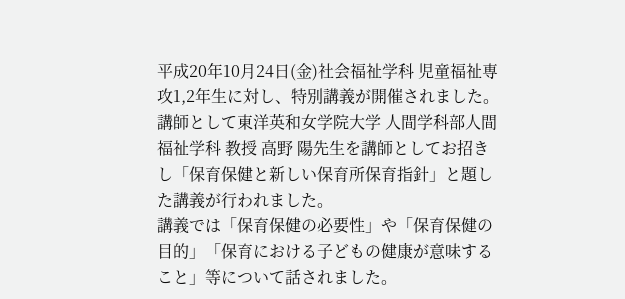平成20年10月24日(金)社会福祉学科 児童福祉専攻1,2年生に対し、特別講義が開催されました。
講師として東洋英和女学院大学 人間学科部人間福祉学科 教授 高野 陽先生を講師としてお招きし「保育保健と新しい保育所保育指針」と題した講義が行われました。
講義では「保育保健の必要性」や「保育保健の目的」「保育における子どもの健康が意味すること」等について話されました。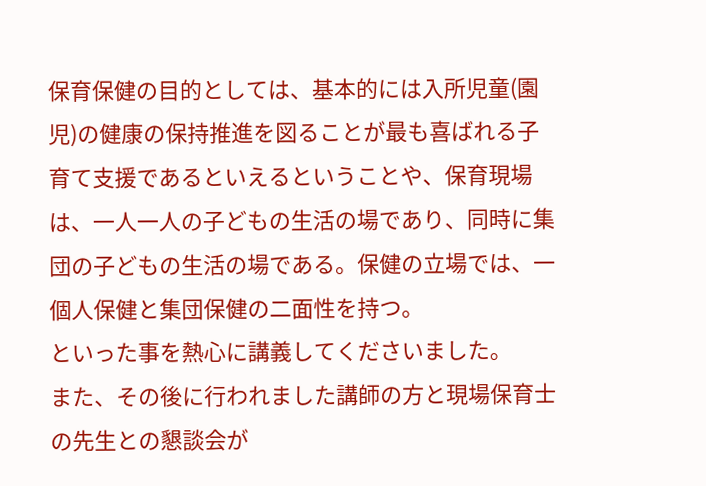保育保健の目的としては、基本的には入所児童(園児)の健康の保持推進を図ることが最も喜ばれる子育て支援であるといえるということや、保育現場は、一人一人の子どもの生活の場であり、同時に集団の子どもの生活の場である。保健の立場では、一個人保健と集団保健の二面性を持つ。
といった事を熱心に講義してくださいました。
また、その後に行われました講師の方と現場保育士の先生との懇談会が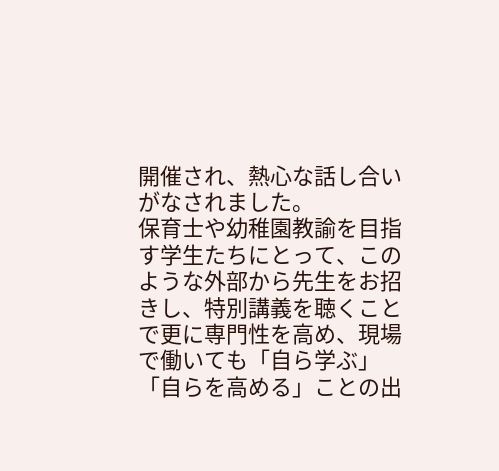開催され、熱心な話し合いがなされました。
保育士や幼稚園教諭を目指す学生たちにとって、このような外部から先生をお招きし、特別講義を聴くことで更に専門性を高め、現場で働いても「自ら学ぶ」「自らを高める」ことの出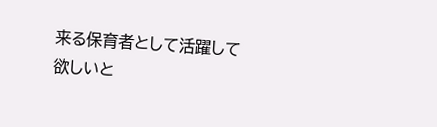来る保育者として活躍して欲しいと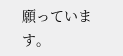願っています。